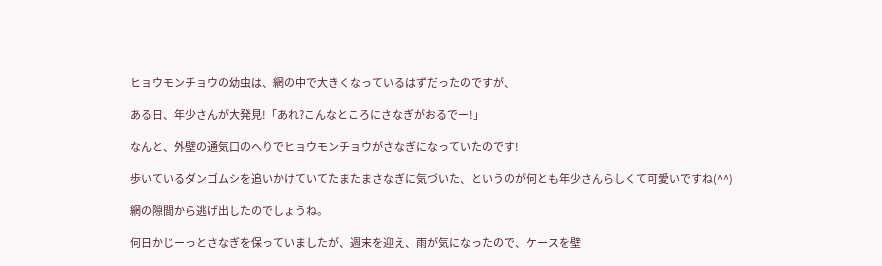ヒョウモンチョウの幼虫は、網の中で大きくなっているはずだったのですが、

ある日、年少さんが大発見!「あれ?こんなところにさなぎがおるでー!」

なんと、外壁の通気口のへりでヒョウモンチョウがさなぎになっていたのです!

歩いているダンゴムシを追いかけていてたまたまさなぎに気づいた、というのが何とも年少さんらしくて可愛いですね(^^)

網の隙間から逃げ出したのでしょうね。

何日かじーっとさなぎを保っていましたが、週末を迎え、雨が気になったので、ケースを壁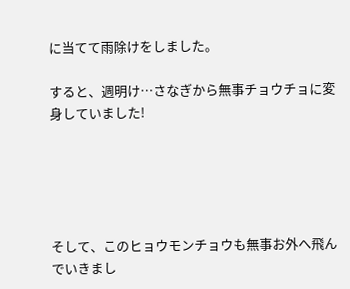に当てて雨除けをしました。

すると、週明け…さなぎから無事チョウチョに変身していました!





そして、このヒョウモンチョウも無事お外へ飛んでいきまし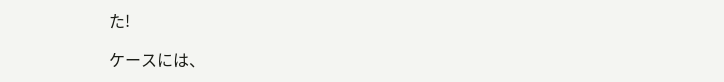た!

ケースには、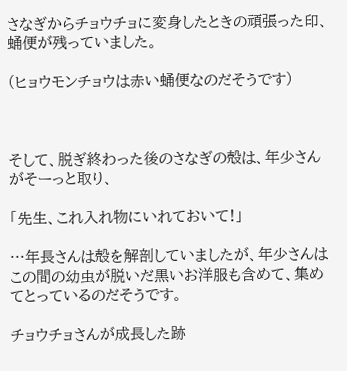さなぎからチョウチョに変身したときの頑張った印、蛹便が残っていました。

(ヒョウモンチョウは赤い蛹便なのだそうです)



そして、脱ぎ終わった後のさなぎの殻は、年少さんがそーっと取り、

「先生、これ入れ物にいれておいて!」

…年長さんは殻を解剖していましたが、年少さんはこの間の幼虫が脱いだ黒いお洋服も含めて、集めてとっているのだそうです。

チョウチョさんが成長した跡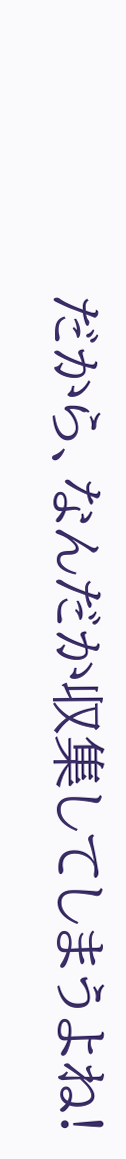だから、なんだか収集してしまうよね!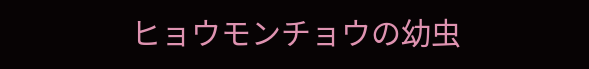ヒョウモンチョウの幼虫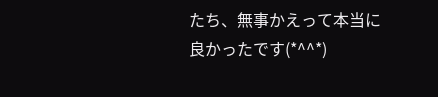たち、無事かえって本当に良かったです(*^^*)